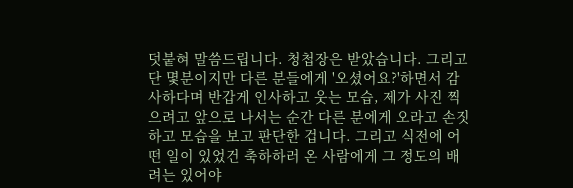덧붙혀 말씀드립니다. 청첩장은 받았습니다. 그리고 단 몇분이지만 다른 분들에게 '오셨어요?'하면서 감사하다며 반갑게 인사하고 웃는 모습, 제가 사진 찍으려고 앞으로 나서는 순간 다른 분에게 오라고 손짓하고 모습을 보고 판단한 겁니다. 그리고 식전에 어떤 일이 있었건 축하하러 온 사람에게 그 정도의 배려는 있어야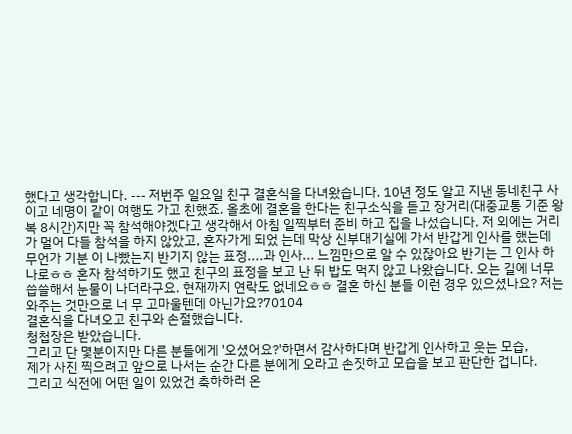했다고 생각합니다. --- 저번주 일요일 친구 결혼식을 다녀왔습니다. 10년 정도 알고 지낸 동네친구 사이고 네명이 같이 여행도 가고 친했죠. 올초에 결혼을 한다는 친구소식을 듣고 장거리(대중교통 기준 왕 복 8시간)지만 꼭 참석해야겠다고 생각해서 아침 일찍부터 준비 하고 집을 나섰습니다. 저 외에는 거리가 멀어 다들 참석을 하지 않았고, 혼자가게 되었 는데 막상 신부대기실에 가서 반갑게 인사를 했는데 무언가 기분 이 나빴는지 반기지 않는 표정....과 인사... 느낌만으로 알 수 있잖아요 반기는 그 인사 하나로ㅎㅎ 혼자 참석하기도 했고 친구의 표정을 보고 난 뒤 밥도 먹지 않고 나왔습니다. 오는 길에 너무 씁쓸해서 눈물이 나더라구요. 현재까지 연락도 없네요ㅎㅎ 결혼 하신 분들 이런 경우 있으셨나요? 저는 와주는 것만으로 너 무 고마울텐데 아닌가요?70104
결혼식을 다녀오고 친구와 손절했습니다.
청첩장은 받았습니다.
그리고 단 몇분이지만 다른 분들에게 '오셨어요?'하면서 감사하다며 반갑게 인사하고 웃는 모습,
제가 사진 찍으려고 앞으로 나서는 순간 다른 분에게 오라고 손짓하고 모습을 보고 판단한 겁니다.
그리고 식전에 어떤 일이 있었건 축하하러 온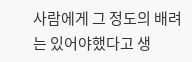사람에게 그 정도의 배려는 있어야했다고 생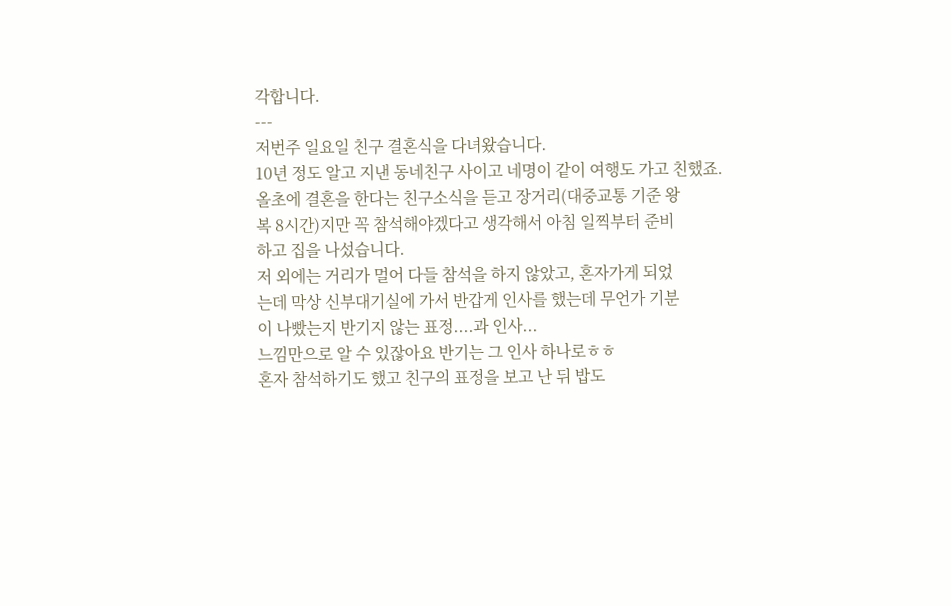각합니다.
---
저번주 일요일 친구 결혼식을 다녀왔습니다.
10년 정도 알고 지낸 동네친구 사이고 네명이 같이 여행도 가고 친했죠.
올초에 결혼을 한다는 친구소식을 듣고 장거리(대중교통 기준 왕
복 8시간)지만 꼭 참석해야겠다고 생각해서 아침 일찍부터 준비
하고 집을 나섰습니다.
저 외에는 거리가 멀어 다들 참석을 하지 않았고, 혼자가게 되었
는데 막상 신부대기실에 가서 반갑게 인사를 했는데 무언가 기분
이 나빴는지 반기지 않는 표정....과 인사...
느낌만으로 알 수 있잖아요 반기는 그 인사 하나로ㅎㅎ
혼자 참석하기도 했고 친구의 표정을 보고 난 뒤 밥도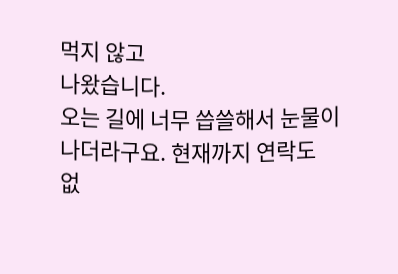먹지 않고
나왔습니다.
오는 길에 너무 씁쓸해서 눈물이 나더라구요. 현재까지 연락도
없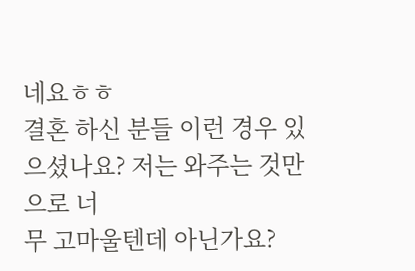네요ㅎㅎ
결혼 하신 분들 이런 경우 있으셨나요? 저는 와주는 것만으로 너
무 고마울텐데 아닌가요?